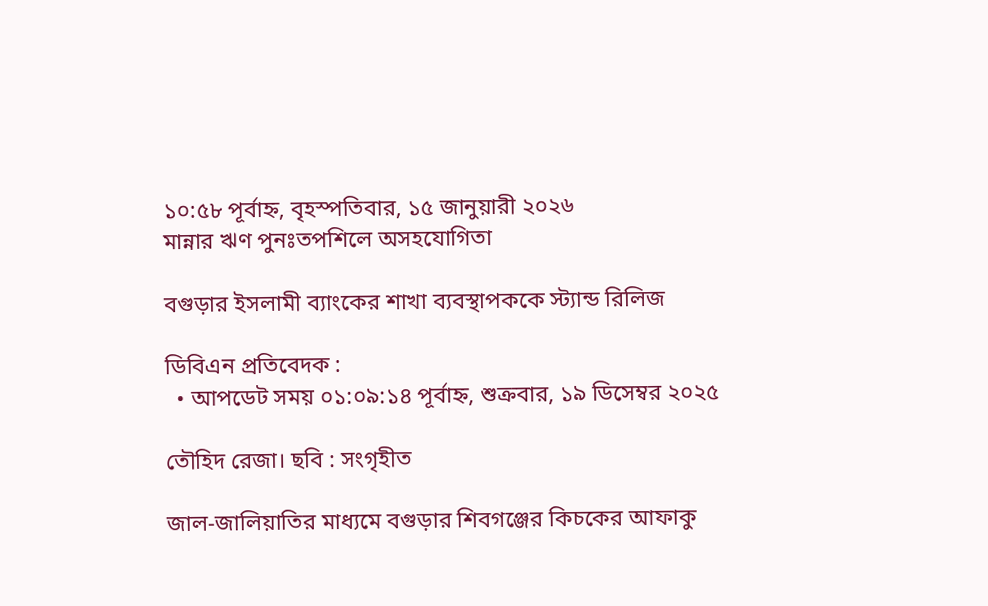১০:৫৮ পূর্বাহ্ন, বৃহস্পতিবার, ১৫ জানুয়ারী ২০২৬
মান্নার ঋণ পুনঃতপশিলে অসহযোগিতা

বগুড়ার ইসলামী ব্যাংকের শাখা ব্যবস্থাপককে স্ট্যান্ড রিলিজ

ডিবিএন প্রতিবেদক :
  • আপডেট সময় ০১:০৯:১৪ পূর্বাহ্ন, শুক্রবার, ১৯ ডিসেম্বর ২০২৫

তৌহিদ রেজা। ছবি : সংগৃহীত

জাল-জালিয়াতির মাধ্যমে বগুড়ার শিবগঞ্জের কিচকের আফাকু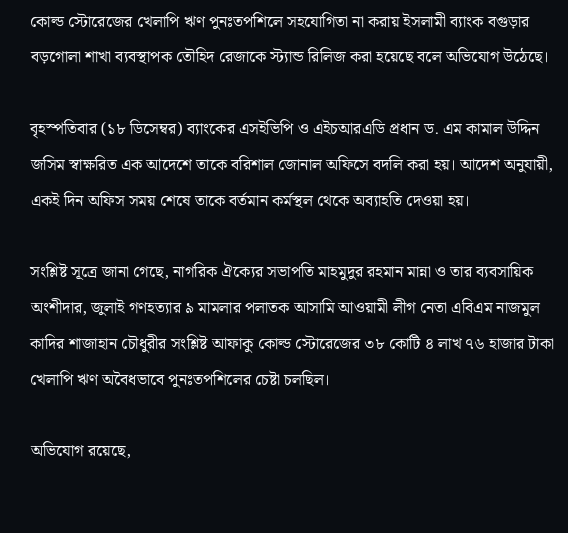কোল্ড স্টোরেজের খেলাপি ঋণ পুনঃতপশিলে সহযোগিতা না করায় ইসলামী ব্যাংক বগুড়ার বড়গোলা শাখা ব্যবস্থাপক তৌহিদ রেজাকে স্ট্যান্ড রিলিজ করা হয়েছে বলে অভিযোগ উঠেছে।

বৃহস্পতিবার (১৮ ডিসেম্বর) ব্যাংকের এসইভিপি ও এইচআরএডি প্রধান ড. এম কামাল উদ্দিন জসিম স্বাক্ষরিত এক আদেশে তাকে বরিশাল জোনাল অফিসে বদলি করা হয়। আদেশ অনুযায়ী, একই দিন অফিস সময় শেষে তাকে বর্তমান কর্মস্থল থেকে অব্যাহতি দেওয়া হয়।

সংশ্লিষ্ট সূত্রে জানা গেছে, নাগরিক ঐক্যের সভাপতি মাহমুদুর রহমান মান্না ও তার ব্যবসায়িক অংশীদার, জুলাই গণহত্যার ৯ মামলার পলাতক আসামি আওয়ামী লীগ নেতা এবিএম নাজমুল কাদির শাজাহান চৌধুরীর সংশ্লিষ্ট আফাকু কোল্ড স্টোরেজের ৩৮ কোটি ৪ লাখ ৭৬ হাজার টাকা খেলাপি ঋণ অবৈধভাবে পুনঃতপশিলের চেষ্টা চলছিল।

অভিযোগ রয়েছে,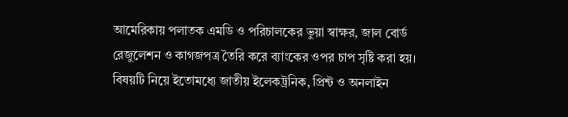আমেরিকায় পলাতক এমডি ও পরিচালকের ভুয়া স্বাক্ষর, জাল বোর্ড রেজুলেশন ও কাগজপত্র তৈরি করে ব্যাংকের ওপর চাপ সৃষ্টি করা হয়। বিষয়টি নিয়ে ইতোমধ্যে জাতীয় ইলেকট্রনিক, প্রিন্ট ও অনলাইন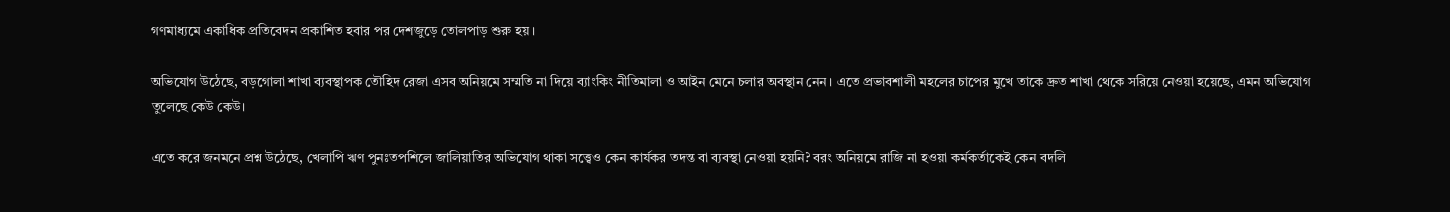গণমাধ্যমে একাধিক প্রতিবেদন প্রকাশিত হবার পর দেশজুড়ে তোলপাড় শুরু হয়।

অভিযোগ উঠেছে, বড়গোলা শাখা ব্যবস্থাপক তৌহিদ রেজা এসব অনিয়মে সম্মতি না দিয়ে ব্যাংকিং নীতিমালা ও আইন মেনে চলার অবস্থান নেন। এতে প্রভাবশালী মহলের চাপের মুখে তাকে দ্রুত শাখা থেকে সরিয়ে নেওয়া হয়েছে, এমন অভিযোগ তুলেছে কেউ কেউ।

এতে করে জনমনে প্রশ্ন উঠেছে, খেলাপি ঋণ পুনঃতপশিলে জালিয়াতির অভিযোগ থাকা সত্ত্বেও কেন কার্যকর তদন্ত বা ব্যবস্থা নেওয়া হয়নি? বরং অনিয়মে রাজি না হওয়া কর্মকর্তাকেই কেন বদলি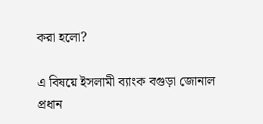করা হলো?

এ বিষয়ে ইসলামী ব্যাংক বগুড়া জোনাল প্রধান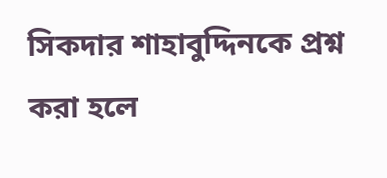সিকদার শাহাবুদ্দিনকে প্রশ্ন করা হলে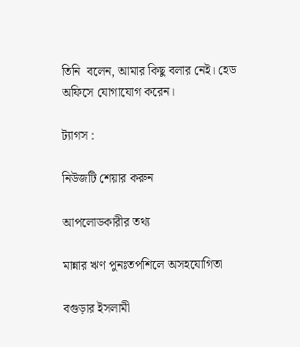তিনি  বলেন, আমার কিছু বলার নেই। হেড অফিসে যোগাযোগ করেন।

ট্যাগস :

নিউজটি শেয়ার করুন

আপলোডকারীর তথ্য

মান্নার ঋণ পুনঃতপশিলে অসহযোগিতা

বগুড়ার ইসলামী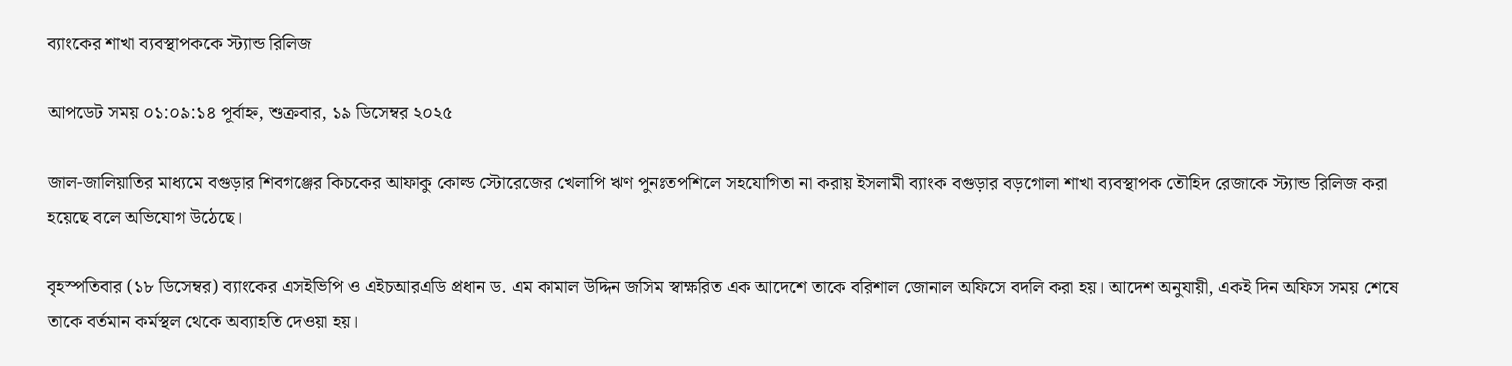ব্যাংকের শাখা ব্যবস্থাপককে স্ট্যান্ড রিলিজ

আপডেট সময় ০১:০৯:১৪ পূর্বাহ্ন, শুক্রবার, ১৯ ডিসেম্বর ২০২৫

জাল-জালিয়াতির মাধ্যমে বগুড়ার শিবগঞ্জের কিচকের আফাকু কোল্ড স্টোরেজের খেলাপি ঋণ পুনঃতপশিলে সহযোগিতা না করায় ইসলামী ব্যাংক বগুড়ার বড়গোলা শাখা ব্যবস্থাপক তৌহিদ রেজাকে স্ট্যান্ড রিলিজ করা হয়েছে বলে অভিযোগ উঠেছে।

বৃহস্পতিবার (১৮ ডিসেম্বর) ব্যাংকের এসইভিপি ও এইচআরএডি প্রধান ড. এম কামাল উদ্দিন জসিম স্বাক্ষরিত এক আদেশে তাকে বরিশাল জোনাল অফিসে বদলি করা হয়। আদেশ অনুযায়ী, একই দিন অফিস সময় শেষে তাকে বর্তমান কর্মস্থল থেকে অব্যাহতি দেওয়া হয়।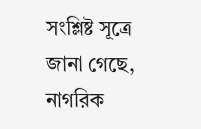সংশ্লিষ্ট সূত্রে জানা গেছে, নাগরিক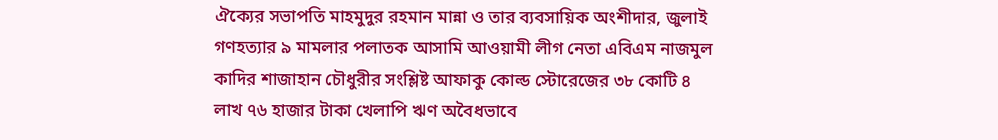ঐক্যের সভাপতি মাহমুদুর রহমান মান্না ও তার ব্যবসায়িক অংশীদার, জুলাই গণহত্যার ৯ মামলার পলাতক আসামি আওয়ামী লীগ নেতা এবিএম নাজমুল কাদির শাজাহান চৌধুরীর সংশ্লিষ্ট আফাকু কোল্ড স্টোরেজের ৩৮ কোটি ৪ লাখ ৭৬ হাজার টাকা খেলাপি ঋণ অবৈধভাবে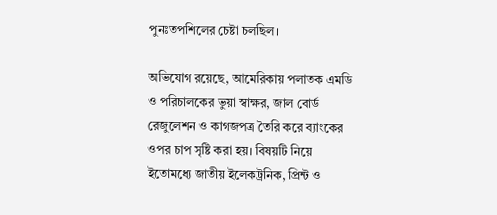পুনঃতপশিলের চেষ্টা চলছিল।

অভিযোগ রয়েছে, আমেরিকায় পলাতক এমডি ও পরিচালকের ভুয়া স্বাক্ষর, জাল বোর্ড রেজুলেশন ও কাগজপত্র তৈরি করে ব্যাংকের ওপর চাপ সৃষ্টি করা হয়। বিষয়টি নিয়ে ইতোমধ্যে জাতীয় ইলেকট্রনিক, প্রিন্ট ও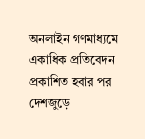অনলাইন গণমাধ্যমে একাধিক প্রতিবেদন প্রকাশিত হবার পর দেশজুড়ে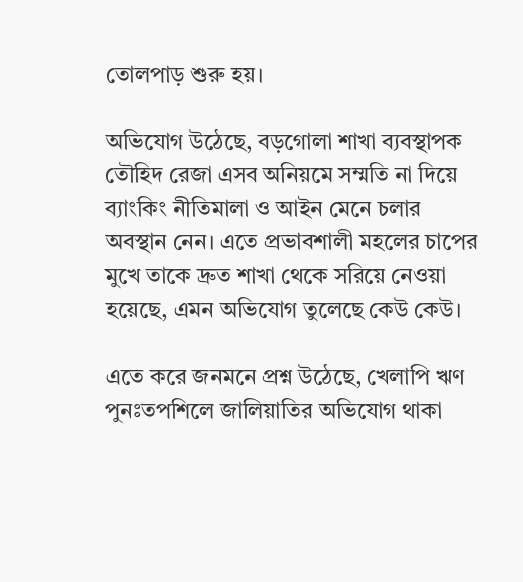তোলপাড় শুরু হয়।

অভিযোগ উঠেছে, বড়গোলা শাখা ব্যবস্থাপক তৌহিদ রেজা এসব অনিয়মে সম্মতি না দিয়ে ব্যাংকিং নীতিমালা ও আইন মেনে চলার অবস্থান নেন। এতে প্রভাবশালী মহলের চাপের মুখে তাকে দ্রুত শাখা থেকে সরিয়ে নেওয়া হয়েছে, এমন অভিযোগ তুলেছে কেউ কেউ।

এতে করে জনমনে প্রশ্ন উঠেছে, খেলাপি ঋণ পুনঃতপশিলে জালিয়াতির অভিযোগ থাকা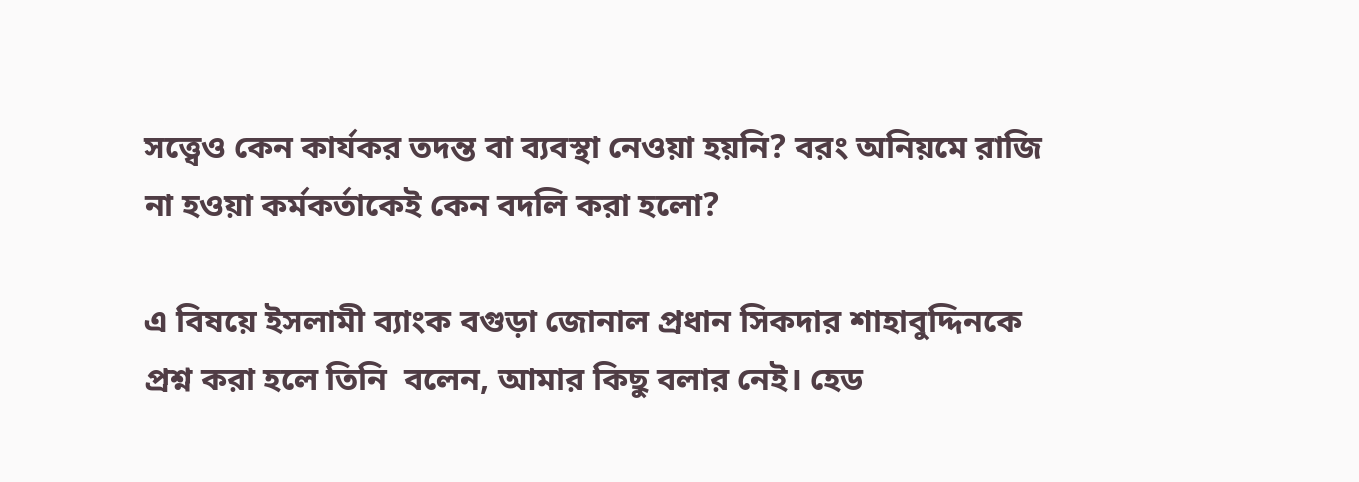সত্ত্বেও কেন কার্যকর তদন্ত বা ব্যবস্থা নেওয়া হয়নি? বরং অনিয়মে রাজি না হওয়া কর্মকর্তাকেই কেন বদলি করা হলো?

এ বিষয়ে ইসলামী ব্যাংক বগুড়া জোনাল প্রধান সিকদার শাহাবুদ্দিনকে প্রশ্ন করা হলে তিনি  বলেন, আমার কিছু বলার নেই। হেড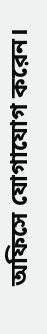অফিসে যোগাযোগ করেন।